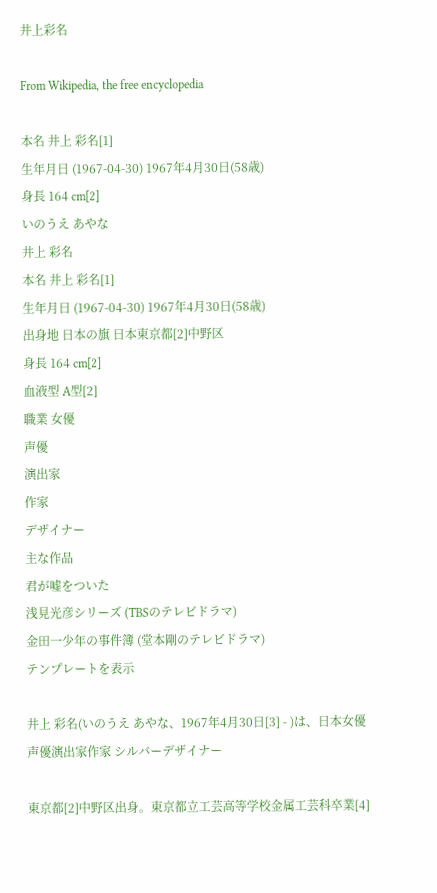井上彩名

From Wikipedia, the free encyclopedia

本名 井上 彩名[1]
生年月日 (1967-04-30) 1967年4月30日(58歳)
身長 164 cm[2]
いのうえ あやな
井上 彩名
本名 井上 彩名[1]
生年月日 (1967-04-30) 1967年4月30日(58歳)
出身地 日本の旗 日本東京都[2]中野区
身長 164 cm[2]
血液型 A型[2]
職業 女優
声優
演出家
作家
デザイナー
主な作品
君が嘘をついた
浅見光彦シリーズ (TBSのテレビドラマ)
金田一少年の事件簿 (堂本剛のテレビドラマ)
テンプレートを表示

井上 彩名(いのうえ あやな、1967年4月30日[3] - )は、日本女優声優演出家作家 シルバーデザイナー

東京都[2]中野区出身。東京都立工芸高等学校金属工芸科卒業[4]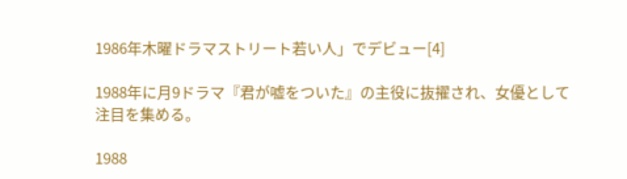1986年木曜ドラマストリート若い人」でデビュー[4]

1988年に月9ドラマ『君が嘘をついた』の主役に抜擢され、女優として注目を集める。

1988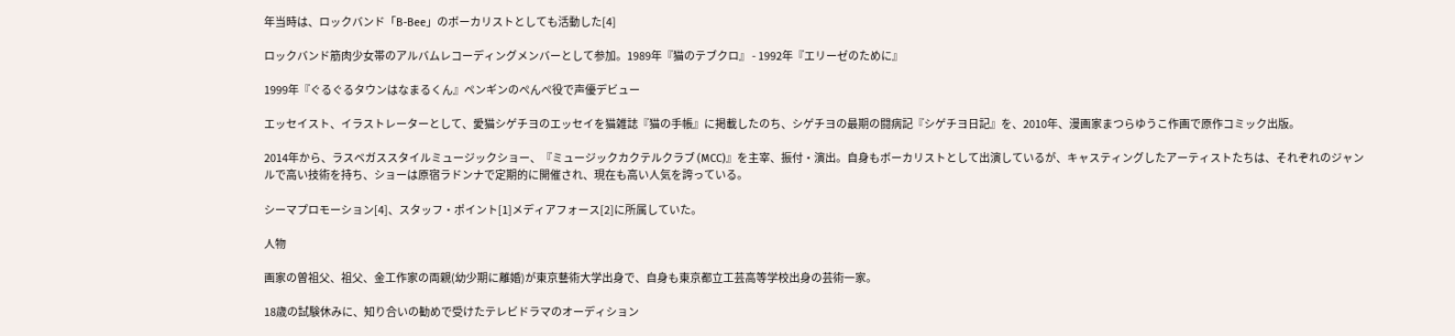年当時は、ロックバンド「B-Bee」のボーカリストとしても活動した[4]

ロックバンド筋肉少女帯のアルバムレコーディングメンバーとして参加。1989年『猫のテブクロ』 - 1992年『エリーゼのために』

1999年『ぐるぐるタウンはなまるくん』ペンギンのぺんぺ役で声優デビュー

エッセイスト、イラストレーターとして、愛猫シゲチヨのエッセイを猫雑誌『猫の手帳』に掲載したのち、シゲチヨの最期の闘病記『シゲチヨ日記』を、2010年、漫画家まつらゆうこ作画で原作コミック出版。

2014年から、ラスベガススタイルミュージックショー、『ミュージックカクテルクラブ (MCC)』を主宰、振付・演出。自身もボーカリストとして出演しているが、キャスティングしたアーティストたちは、それぞれのジャンルで高い技術を持ち、ショーは原宿ラドンナで定期的に開催され、現在も高い人気を誇っている。

シーマプロモーション[4]、スタッフ・ポイント[1]メディアフォース[2]に所属していた。

人物

画家の曽祖父、祖父、金工作家の両親(幼少期に離婚)が東京藝術大学出身で、自身も東京都立工芸高等学校出身の芸術一家。

18歳の試験休みに、知り合いの勧めで受けたテレビドラマのオーディション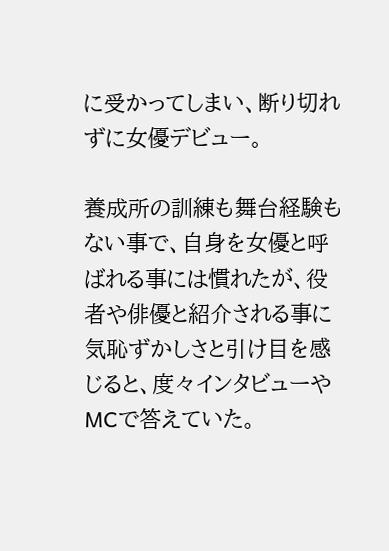に受かってしまい、断り切れずに女優デビュー。

養成所の訓練も舞台経験もない事で、自身を女優と呼ばれる事には慣れたが、役者や俳優と紹介される事に気恥ずかしさと引け目を感じると、度々インタビューやMCで答えていた。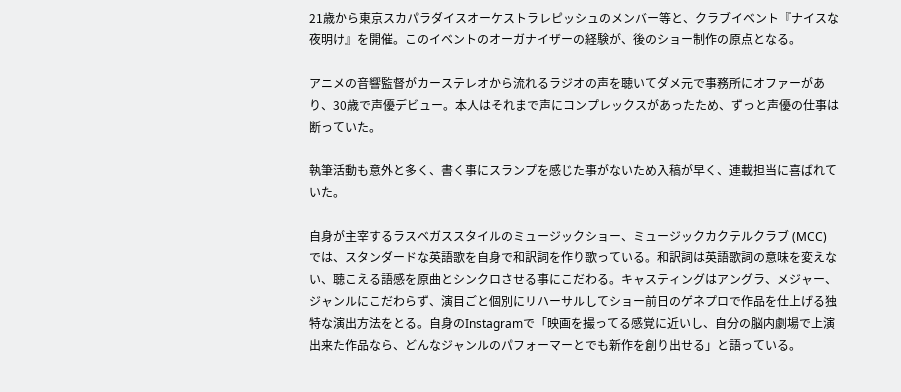21歳から東京スカパラダイスオーケストラレピッシュのメンバー等と、クラブイベント『ナイスな夜明け』を開催。このイベントのオーガナイザーの経験が、後のショー制作の原点となる。

アニメの音響監督がカーステレオから流れるラジオの声を聴いてダメ元で事務所にオファーがあり、30歳で声優デビュー。本人はそれまで声にコンプレックスがあったため、ずっと声優の仕事は断っていた。

執筆活動も意外と多く、書く事にスランプを感じた事がないため入稿が早く、連載担当に喜ばれていた。

自身が主宰するラスベガススタイルのミュージックショー、ミュージックカクテルクラブ (MCC) では、スタンダードな英語歌を自身で和訳詞を作り歌っている。和訳詞は英語歌詞の意味を変えない、聴こえる語感を原曲とシンクロさせる事にこだわる。キャスティングはアングラ、メジャー、ジャンルにこだわらず、演目ごと個別にリハーサルしてショー前日のゲネプロで作品を仕上げる独特な演出方法をとる。自身のInstagramで「映画を撮ってる感覚に近いし、自分の脳内劇場で上演出来た作品なら、どんなジャンルのパフォーマーとでも新作を創り出せる」と語っている。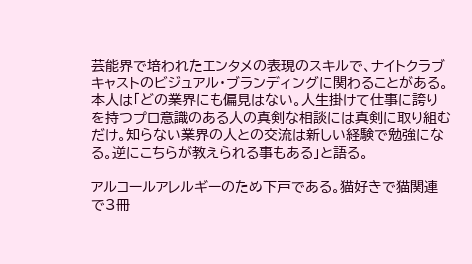芸能界で培われたエンタメの表現のスキルで、ナイトクラブキャストのビジュアル・ブランディングに関わることがある。本人は「どの業界にも偏見はない。人生掛けて仕事に誇りを持つプロ意識のある人の真剣な相談には真剣に取り組むだけ。知らない業界の人との交流は新しい経験で勉強になる。逆にこちらが教えられる事もある」と語る。

アルコールアレルギーのため下戸である。猫好きで猫関連で3冊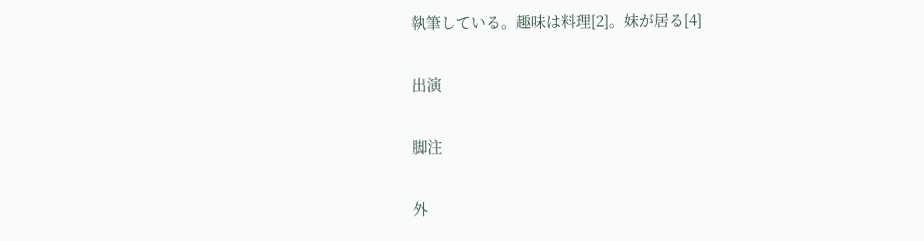執筆している。趣味は料理[2]。妹が居る[4]

出演

脚注

外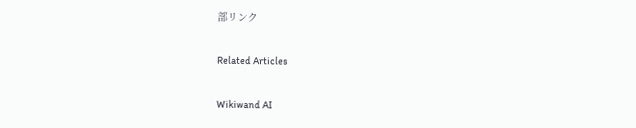部リンク

Related Articles

Wikiwand AI